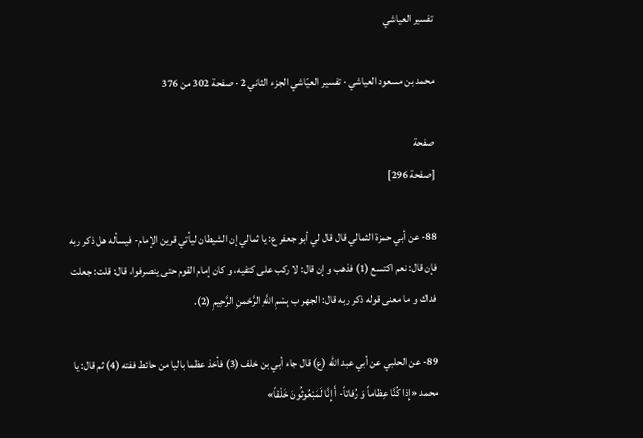تفسير العياشي

محمد بن مسعود العياشي · تفسير العيّاشي الجزء الثاني 2 · صفحة 302 من 376

صفحة
[صفحة 296]

88- عن أبي حمزة الثمالي قال قال لي أبو جعفر ع: يا ثمالي إن الشيطان ليأتي قرين الإمام- فيسأله هل ذكر ربه فإن قال: نعم اكتسع (1) فذهب و إن قال: لا ركب على كتفيه، و كان إمام القوم حتى ينصرفوا، قال: قلت: جعلت فداك و ما معنى قوله ذكر ربه قال: الجهر ب بِسْمِ اللَّهِ الرَّحْمنِ الرَّحِيمِ (2).

89- عن الحلبي عن أبي عبد الله (ع) قال جاء أبي بن خلف (3) فأخذ عظما باليا من حائط ففته (4) ثم قال: يا محمد «إِذا كُنَّا عِظاماً وَ رُفاتاً- أَ إِنَّا لَمَبْعُوثُونَ خَلْقاً»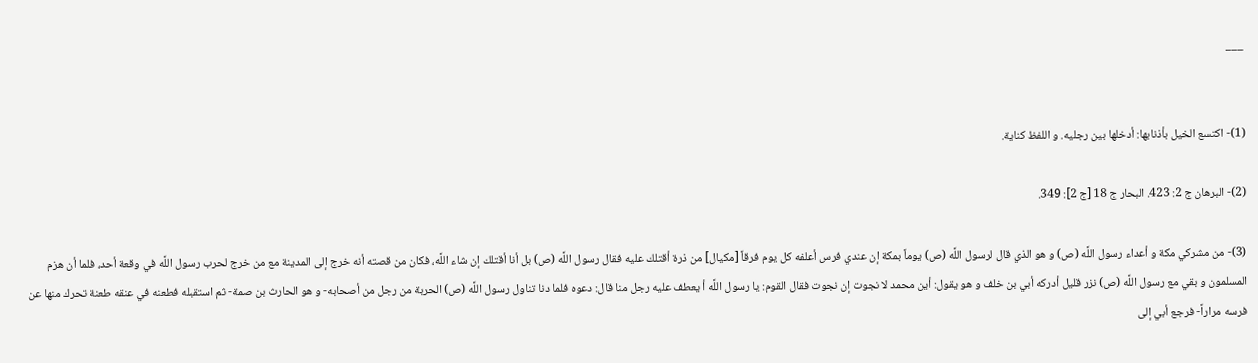___


(1)- اكتسع الخيل بأذنابها: أدخلها بين رجليه. و اللفظ كناية.

(2)- البرهان ج 2: 423. البحار ج 18 [ج 2]: 349.

(3)- من مشركي مكة و أعداء رسول اللَّه (ص) و هو الذي قال لرسول اللَّه (ص) يوماً بمكة إن عندي فرس أعلفه كل يوم فرقاً [مكيال] من ذرة أقتلك عليه فقال رسول اللَّه (ص) بل أنا أقتلك إن شاء اللَّه، فكان من قصته أنه خرج إلى المدينة مع من خرج لحرب رسول اللَّه في وقعة أحد، فلما أن هزم المسلمون و بقي مع رسول اللَّه (ص) نزر قليل أدركه أبي بن خلف و هو يقول: أين محمد لا نجوت إن نجوت فقال القوم: يا رسول اللَّه أ يعطف عليه رجل منا قال: دعوه فلما دنا تناول رسول اللَّه (ص) الحربة من رجل من أصحابه- و هو الحارث بن صمة- ثم استقبله فطعنه في عنقه طعنة تحرك منها عن فرسه مراراً- فرجع أبي إلى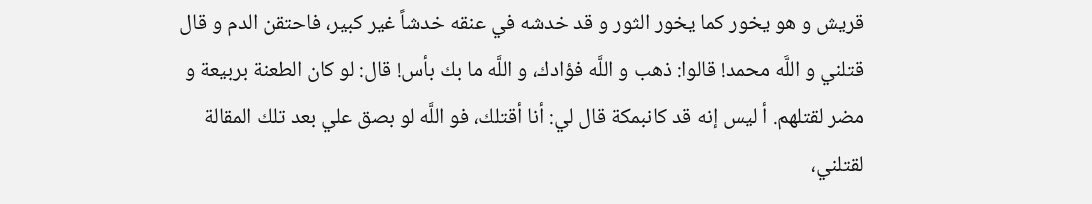قريش و هو يخور كما يخور الثور و قد خدشه في عنقه خدشاً غير كبير، فاحتقن الدم و قال قتلني و اللَّه محمد! قالوا: ذهب و اللَّه فؤادك، و اللَّه ما بك بأس! قال: لو كان الطعنة بربيعة و مضر لقتلهم. أ ليس إنه قد كانبمكة قال لي: أنا أقتلك، فو اللَّه لو بصق علي بعد تلك المقالة لقتلني،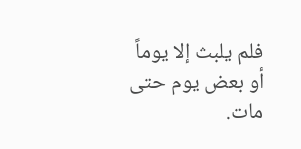فلم يلبث إلا يوماً أو بعض يوم حتى مات.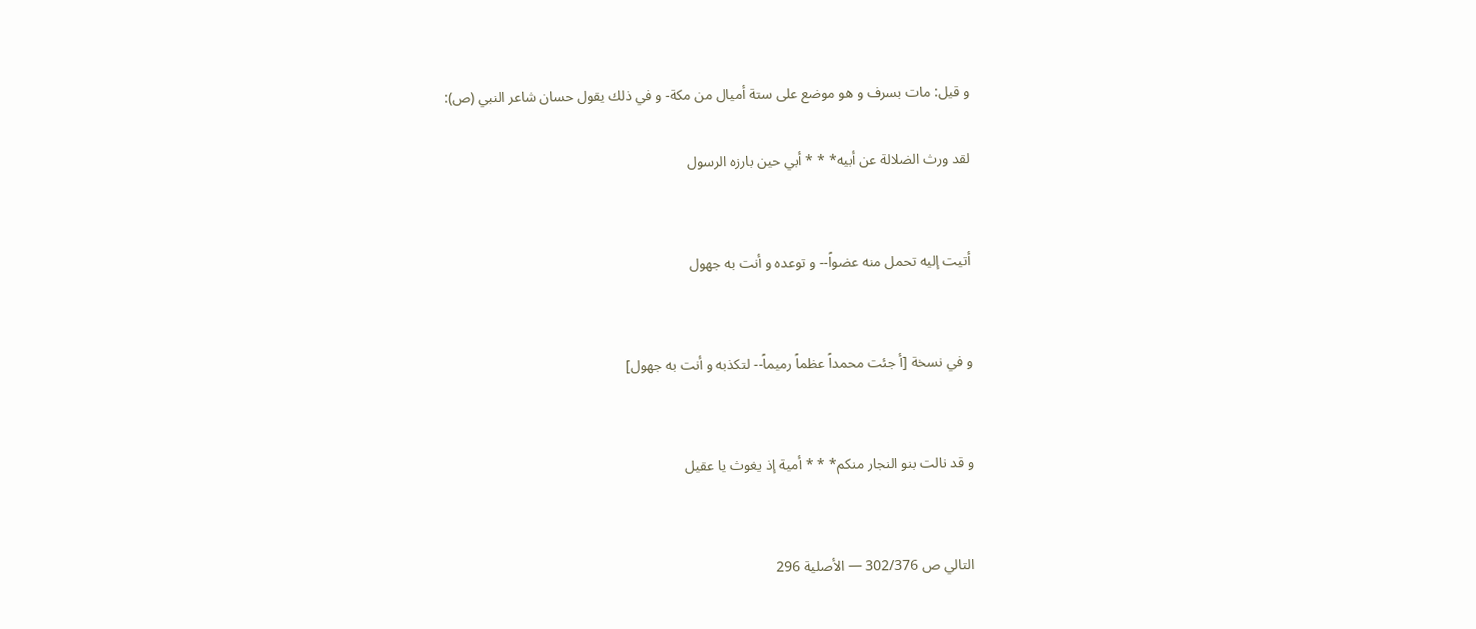و قيل: مات بسرف و هو موضع على ستة أميال من مكة- و في ذلك يقول حسان شاعر النبي (ص):

لقد ورث الضلالة عن أبيه* * * أبي حين بارزه الرسول


أتيت إليه تحمل منه عضواً-- و توعده و أنت به جهول


و في نسخة [أ جئت محمداً عظماً رميماً-- لتكذبه و أنت به جهول]


و قد نالت بنو النجار منكم* * * أمية إذ يغوث يا عقيل


التالي ص 302/376 — الأصلية 296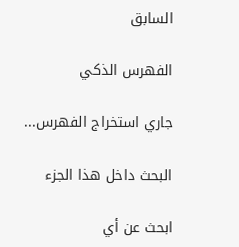السابق

الفهرس الذكي

جاري استخراج الفهرس...

البحث داخل هذا الجزء

ابحث عن أي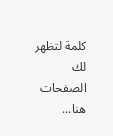كلمة لتظهر لك الصفحات هنا...